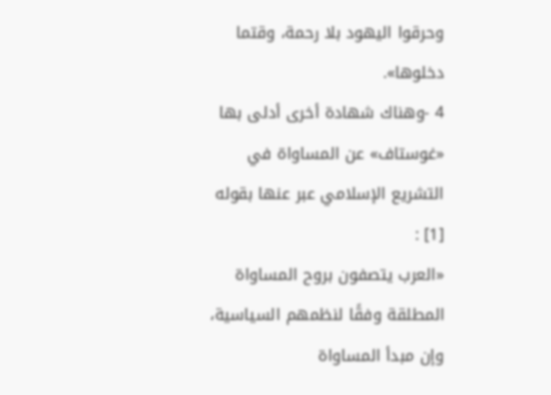وحرقوا اليهود بلا رحمة، وقتما دخلوها».
4 -وهناك شهادة أخرى أدلى بها «غوستاف» عن المساواة في التشريع الإسلامي عبر عنها بقوله [1] :
«العرب يتصفون بروح المساواة المطلقة وفقًا لنظمهم السياسية، وإن مبدأ المساواة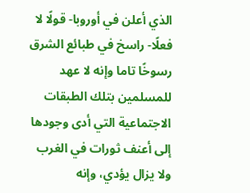الذي أعلن في أوروبا- قولًا لا فعلًا- راسخ في طبائع الشرق رسوخًا تاما وإنه لا عهد للمسلمين بتلك الطبقات الاجتماعية التي أدى وجودها إلى أعنف ثورات في الغرب ولا يزال يؤدي، وإنه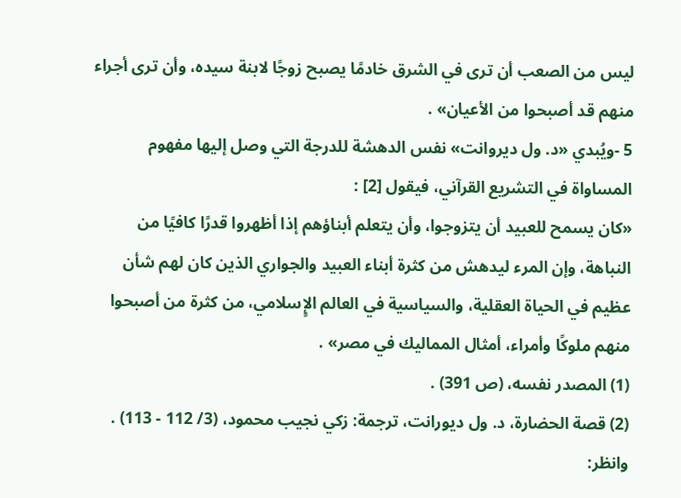ليس من الصعب أن ترى في الشرق خادمًا يصبح زوجًا لابنة سيده، وأن ترى أجراء منهم قد أصبحوا من الأعيان» .
5 -ويُبدي «د. ول ديروانت» نفس الدهشة للدرجة التي وصل إليها مفهوم المساواة في التشريع القرآني، فيقول [2] :
«كان يسمح للعبيد أن يتزوجوا، وأن يتعلم أبناؤهم إذا أظهروا قدرًا كافيًا من النباهة، وإن المرء ليدهش من كثرة أبناء العبيد والجواري الذين كان لهم شأن عظيم في الحياة العقلية، والسياسية في العالم الإٍسلامي، من كثرة من أصبحوا منهم ملوكًا وأمراء، أمثال المماليك في مصر» .
(1) المصدر نفسه، (ص 391) .
(2) قصة الحضارة، د. ول ديورانت، ترجمة: زكي نجيب محمود، (3/ 112 - 113) .
وانظر: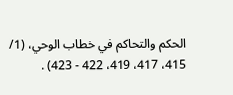الحكم والتحاكم في خطاب الوحي، (1/ 415، 417، 419، 422 - 423) .